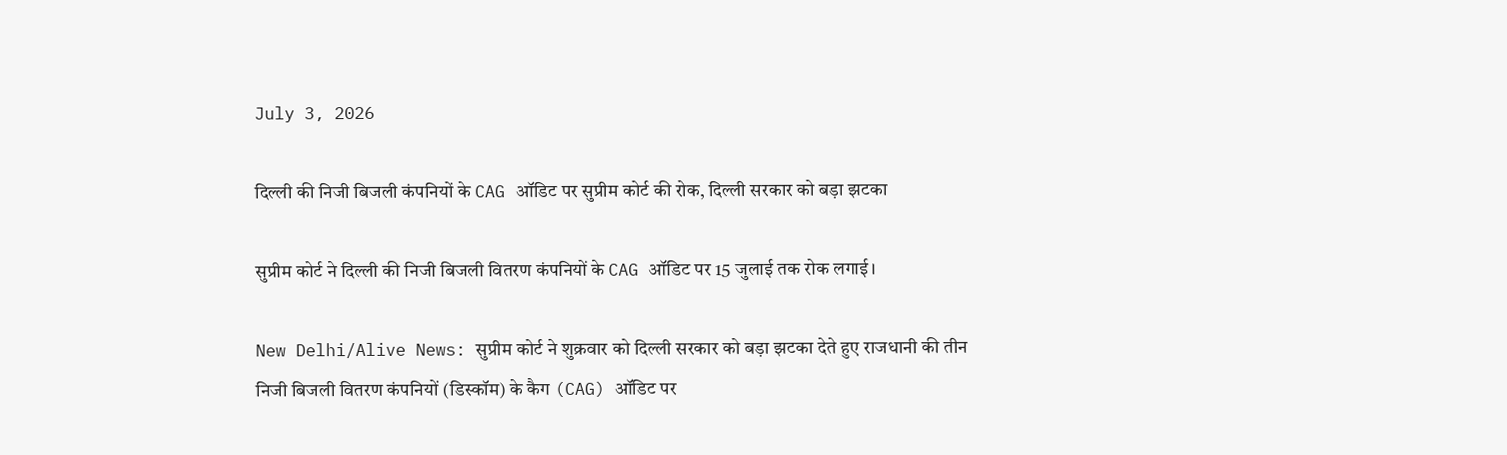July 3, 2026

दिल्ली की निजी बिजली कंपनियों के CAG ऑडिट पर सुप्रीम कोर्ट की रोक, दिल्ली सरकार को बड़ा झटका

सुप्रीम कोर्ट ने दिल्ली की निजी बिजली वितरण कंपनियों के CAG ऑडिट पर 15 जुलाई तक रोक लगाई।

New Delhi/Alive News: सुप्रीम कोर्ट ने शुक्रवार को दिल्ली सरकार को बड़ा झटका देते हुए राजधानी की तीन निजी बिजली वितरण कंपनियों (डिस्कॉम) के कैग (CAG) ऑडिट पर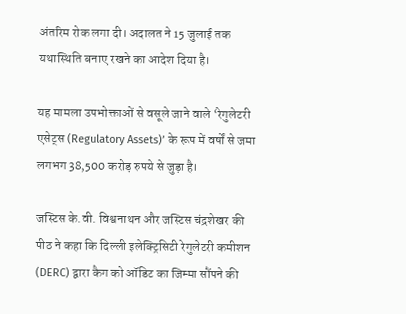अंतरिम रोक लगा दी। अदालत ने 15 जुलाई तक यथास्थिति बनाए रखने का आदेश दिया है।

यह मामला उपभोक्ताओं से वसूले जाने वाले ‘रेगुलेटरी एसेट्स (Regulatory Assets)’ के रूप में वर्षों से जमा लगभग 38,500 करोड़ रुपये से जुड़ा है।

जस्टिस के.वी. विश्वनाथन और जस्टिस चंद्रशेखर की पीठ ने कहा कि दिल्ली इलेक्ट्रिसिटी रेगुलेटरी कमीशन (DERC) द्वारा कैग को ऑडिट का जिम्मा सौंपने की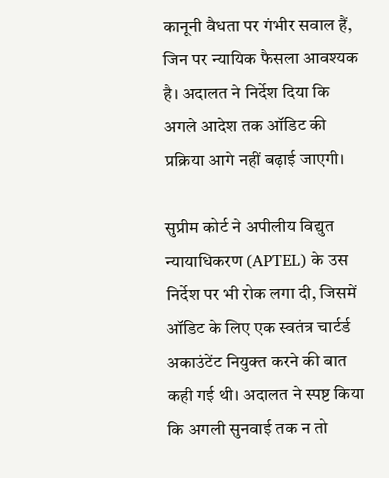कानूनी वैधता पर गंभीर सवाल हैं, जिन पर न्यायिक फैसला आवश्यक है। अदालत ने निर्देश दिया कि अगले आदेश तक ऑडिट की प्रक्रिया आगे नहीं बढ़ाई जाएगी।

सुप्रीम कोर्ट ने अपीलीय विद्युत न्यायाधिकरण (APTEL) के उस निर्देश पर भी रोक लगा दी, जिसमें ऑडिट के लिए एक स्वतंत्र चार्टर्ड अकाउंटेंट नियुक्त करने की बात कही गई थी। अदालत ने स्पष्ट किया कि अगली सुनवाई तक न तो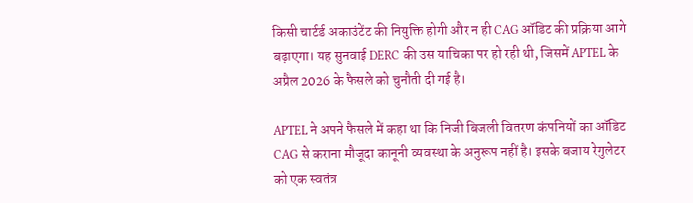किसी चार्टर्ड अकाउंटेंट की नियुक्ति होगी और न ही CAG ऑडिट की प्रक्रिया आगे बढ़ाएगा। यह सुनवाई DERC की उस याचिका पर हो रही थी, जिसमें APTEL के अप्रैल 2026 के फैसले को चुनौती दी गई है।

APTEL ने अपने फैसले में कहा था कि निजी बिजली वितरण कंपनियों का ऑडिट CAG से कराना मौजूदा कानूनी व्यवस्था के अनुरूप नहीं है। इसके बजाय रेगुलेटर को एक स्वतंत्र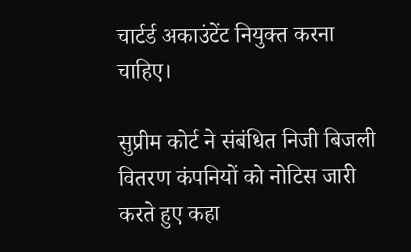चार्टर्ड अकाउंटेंट नियुक्त करना चाहिए।

सुप्रीम कोर्ट ने संबंधित निजी बिजली वितरण कंपनियों को नोटिस जारी करते हुए कहा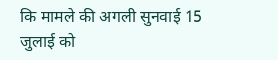कि मामले की अगली सुनवाई 15 जुलाई को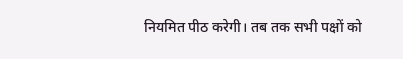नियमित पीठ करेगी। तब तक सभी पक्षों को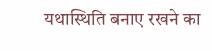यथास्थिति बनाए रखने का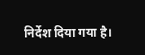निर्देश दिया गया है।